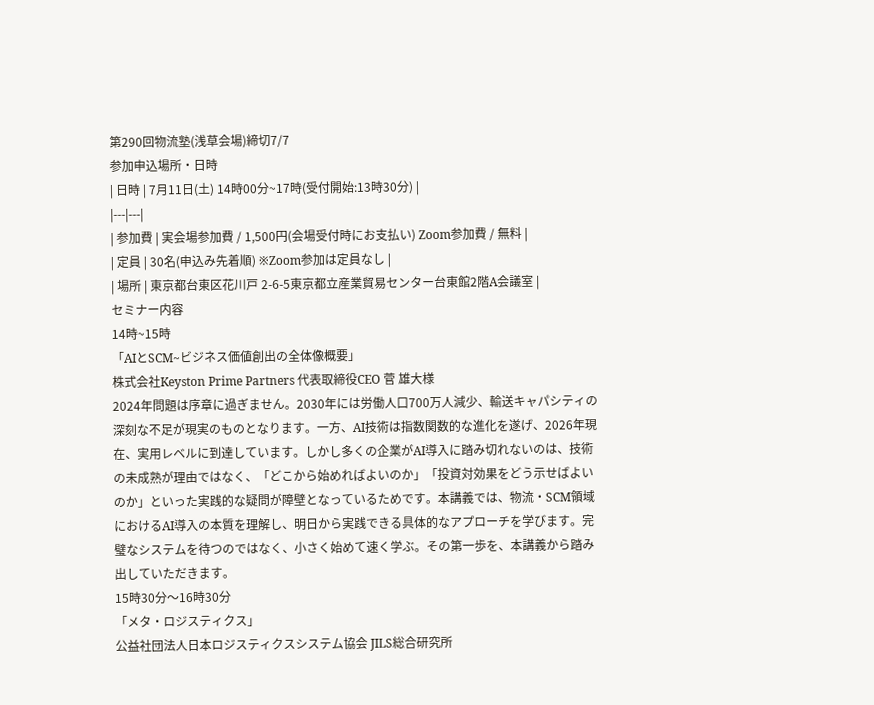第290回物流塾(浅草会場)締切7/7
参加申込場所・日時
| 日時 | 7月11日(土) 14時00分~17時(受付開始:13時30分) |
|---|---|
| 参加費 | 実会場参加費 / 1,500円(会場受付時にお支払い) Zoom参加費 / 無料 |
| 定員 | 30名(申込み先着順) ※Zoom参加は定員なし |
| 場所 | 東京都台東区花川戸 2-6-5東京都立産業貿易センター台東館2階A会議室 |
セミナー内容
14時~15時
「AIとSCM~ビジネス価値創出の全体像概要」
株式会社Keyston Prime Partners 代表取締役CEO 菅 雄大様
2024年問題は序章に過ぎません。2030年には労働人口700万人減少、輸送キャパシティの深刻な不足が現実のものとなります。一方、AI技術は指数関数的な進化を遂げ、2026年現在、実用レベルに到達しています。しかし多くの企業がAI導入に踏み切れないのは、技術の未成熟が理由ではなく、「どこから始めればよいのか」「投資対効果をどう示せばよいのか」といった実践的な疑問が障壁となっているためです。本講義では、物流・SCM領域におけるAI導入の本質を理解し、明日から実践できる具体的なアプローチを学びます。完璧なシステムを待つのではなく、小さく始めて速く学ぶ。その第一歩を、本講義から踏み出していただきます。
15時30分〜16時30分
「メタ・ロジスティクス」
公益社団法人日本ロジスティクスシステム協会 JILS総合研究所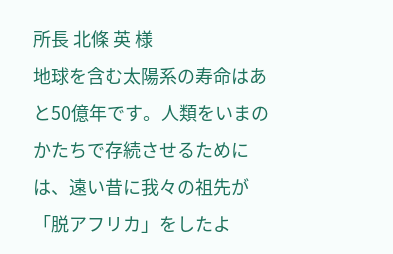所長 北條 英 様
地球を含む太陽系の寿命はあと50億年です。人類をいまのかたちで存続させるためには、遠い昔に我々の祖先が「脱アフリカ」をしたよ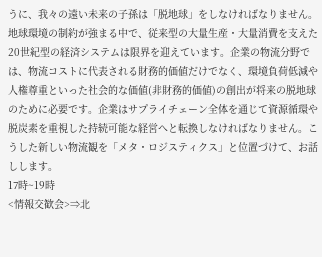うに、我々の遠い未来の子孫は「脱地球」をしなければなりません。地球環境の制約が強まる中で、従来型の大量生産・大量消費を支えた20世紀型の経済システムは限界を迎えています。企業の物流分野では、物流コストに代表される財務的価値だけでなく、環境負荷低減や人権尊重といった社会的な価値(非財務的価値)の創出が将来の脱地球のために必要です。企業はサプライチェーン全体を通じて資源循環や脱炭素を重視した持続可能な経営へと転換しなければなりません。こうした新しい物流観を「メタ・ロジスティクス」と位置づけて、お話しします。
17時~19時
<情報交歓会>⇒北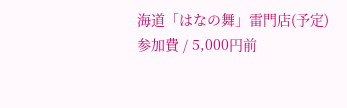海道「はなの舞」雷門店(予定)
参加費 / 5,000円前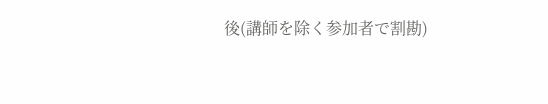後(講師を除く参加者で割勘)